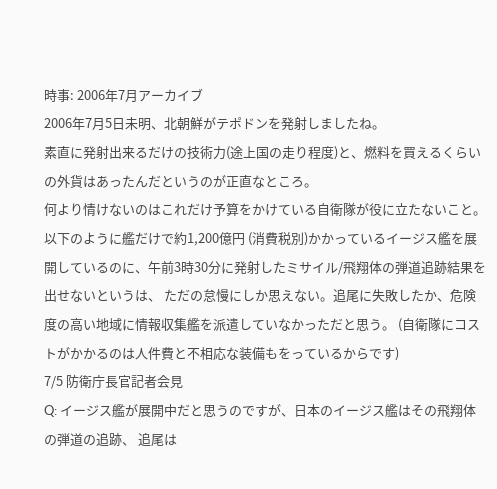時事: 2006年7月アーカイブ
2006年7月5日未明、北朝鮮がテポドンを発射しましたね。
素直に発射出来るだけの技術力(途上国の走り程度)と、燃料を買えるくらいの外貨はあったんだというのが正直なところ。
何より情けないのはこれだけ予算をかけている自衛隊が役に立たないこと。以下のように艦だけで約1,200億円 (消費税別)かかっているイージス艦を展開しているのに、午前3時30分に発射したミサイル/飛翔体の弾道追跡結果を出せないというは、 ただの怠慢にしか思えない。追尾に失敗したか、危険度の高い地域に情報収集艦を派遣していなかっただと思う。 (自衛隊にコストがかかるのは人件費と不相応な装備もをっているからです)
7/5 防衛庁長官記者会見
Q: イージス艦が展開中だと思うのですが、日本のイージス艦はその飛翔体の弾道の追跡、 追尾は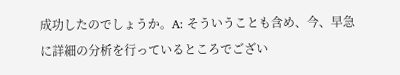成功したのでしょうか。A: そういうことも含め、今、早急に詳細の分析を行っているところでござい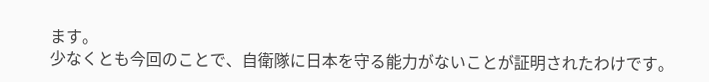ます。
少なくとも今回のことで、自衛隊に日本を守る能力がないことが証明されたわけです。